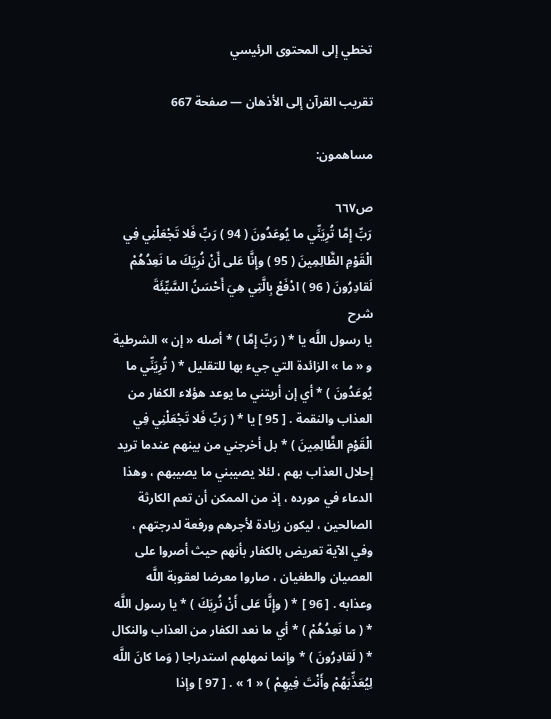تخطي إلى المحتوى الرئيسي

تقريب القرآن إلى الأذهان — صفحة 667

مساهمون:

ص٦٦٧
رَبِّ إِمَّا تُرِيَنِّي ما يُوعَدُونَ ( 94 ) رَبِّ فَلا تَجْعَلْنِي فِي الْقَوْمِ الظَّالِمِينَ ( 95 ) وإِنَّا عَلى أَنْ نُرِيَكَ ما نَعِدُهُمْ لَقادِرُونَ ( 96 ) ادْفَعْ بِالَّتِي هِيَ أَحْسَنُ السَّيِّئَةَ
شرح
يا رسول اللَّه يا * ( رَبِّ إِمَّا ) * أصله « إن » الشرطية و « ما » الزائدة التي جيء بها للتقليل * ( تُرِيَنِّي ما يُوعَدُونَ ) * أي إن أريتني ما يوعد هؤلاء الكفار من العذاب والنقمة . [ 95 ] يا * ( رَبِّ فَلا تَجْعَلْنِي فِي الْقَوْمِ الظَّالِمِينَ ) * بل أخرجني من بينهم عندما تريد إحلال العذاب بهم ، لئلا يصيبني ما يصيبهم ، وهذا الدعاء في مورده ، إذ من الممكن أن تعم الكارثة الصالحين ، ليكون زيادة لأجرهم ورفعة لدرجتهم ، وفي الآية تعريض بالكفار بأنهم حيث أصروا على العصيان والطغيان ، صاروا معرضا لعقوبة اللَّه وعذابه . [ 96 ] * ( وإِنَّا عَلى أَنْ نُرِيَكَ ) * يا رسول اللَّه * ( ما نَعِدُهُمْ ) * أي ما نعد الكفار من العذاب والنكال * ( لَقادِرُونَ ) * وإنما نمهلهم استدراجا ( وَما كانَ اللَّه لِيُعَذِّبَهُمْ وأَنْتَ فِيهِمْ ) « 1 » . [ 97 ] وإذا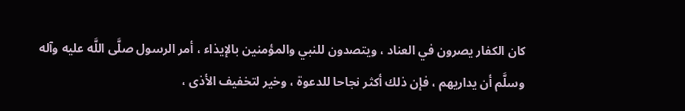كان الكفار يصرون في العناد ، ويتصدون للنبي والمؤمنين بالإيذاء ، أمر الرسول صلَّى اللَّه عليه وآله وسلَّم أن يداريهم ، فإن ذلك أكثر نجاحا للدعوة ، وخير لتخفيف الأذى ،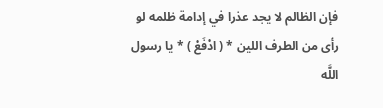فإن الظالم لا يجد عذرا في إدامة ظلمه لو رأى من الطرف اللين * ( ادْفَعْ ) * يا رسول اللَّه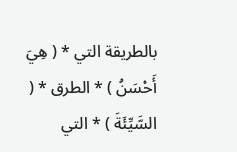بالطريقة التي * ( هِيَ أَحْسَنُ ) * الطرق * ( السَّيِّئَةَ ) * التي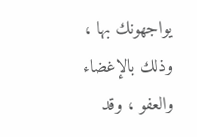يواجهونك بها ، وذلك بالإغضاء والعفو ، وقد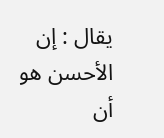يقال : إن الأحسن هو أن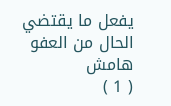يفعل ما يقتضي الحال من العفو
هامش
( 1 )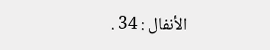الأنفال : 34 .